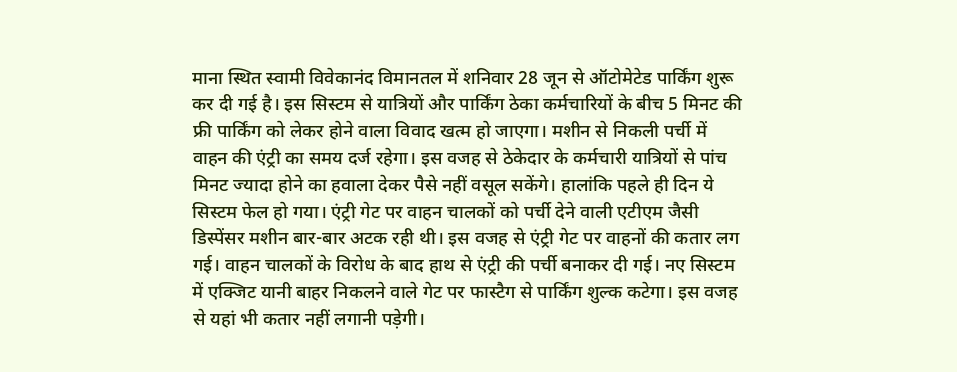माना स्थित स्वामी विवेकानंद विमानतल में शनिवार 28 जून से ऑटोमेटेड पार्किंग शुरू कर दी गई है। इस सिस्टम से यात्रियों और पार्किंग ठेका कर्मचारियों के बीच 5 मिनट की फ्री पार्किंग को लेकर होने वाला विवाद खत्म हो जाएगा। मशीन से निकली पर्ची में वाहन की एंट्री का समय दर्ज रहेगा। इस वजह से ठेकेदार के कर्मचारी यात्रियों से पांच मिनट ज्यादा होने का हवाला देकर पैसे नहीं वसूल सकेंगे। हालांकि पहले ही दिन ये सिस्टम फेल हो गया। एंट्री गेट पर वाहन चालकों को पर्ची देने वाली एटीएम जैसी डिस्पेंसर मशीन बार-बार अटक रही थी। इस वजह से एंट्री गेट पर वाहनों की कतार लग गई। वाहन चालकों के विरोध के बाद हाथ से एंट्री की पर्ची बनाकर दी गई। नए सिस्टम में एक्जिट यानी बाहर निकलने वाले गेट पर फास्टैग से पार्किंग शुल्क कटेगा। इस वजह से यहां भी कतार नहीं लगानी पड़ेगी।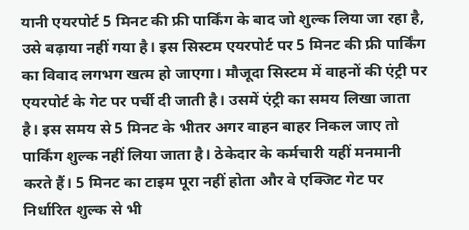यानी एयरपोर्ट 5 मिनट की फ्री पार्किंग के बाद जो शुल्क लिया जा रहा है, उसे बढ़ाया नहीं गया है। इस सिस्टम एयरपोर्ट पर 5 मिनट की फ्री पार्किंग का विवाद लगभग खत्म हो जाएगा। मौजूदा सिस्टम में वाहनों की एंट्री पर एयरपोर्ट के गेट पर पर्ची दी जाती है। उसमें एंट्री का समय लिखा जाता है। इस समय से 5 मिनट के भीतर अगर वाहन बाहर निकल जाए तो पार्किंग शुल्क नहीं लिया जाता है। ठेकेदार के कर्मचारी यहीं मनमानी करते हैं। 5 मिनट का टाइम पूरा नहीं होता और वे एक्जिट गेट पर निर्धारित शुल्क से भी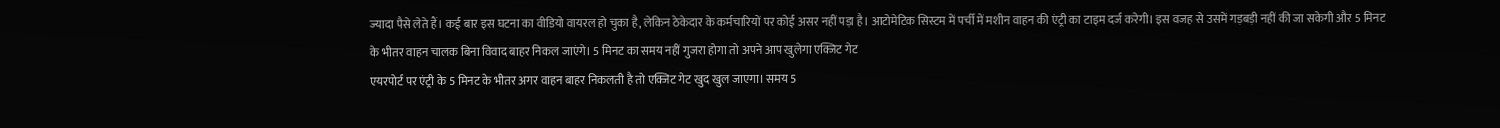ज्यादा पैसे लेते हैं। कई बार इस घटना का वीडियो वायरल हो चुका है, लेकिन ठेकेदार के कर्मचारियों पर कोई असर नहीं पड़ा है। आटोमेटिक सिस्टम में पर्ची में मशीन वाहन की एंट्री का टाइम दर्ज करेगी। इस वजह से उसमें गड़बड़ी नहीं की जा सकेगी और 5 मिनट के भीतर वाहन चालक बिना विवाद बाहर निकल जाएंगे। 5 मिनट का समय नहीं गुजरा होगा तो अपने आप खुलेगा एक्जिट गेट
एयरपोर्ट पर एंट्री के 5 मिनट के भीतर अगर वाहन बाहर निकलती है तो एक्जिट गेट खुद खुल जाएगा। समय 5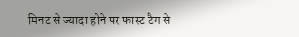मिनट से ज्यादा होने पर फास्ट टैग से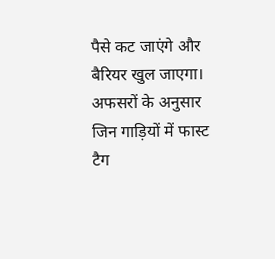पैसे कट जाएंगे और बैरियर खुल जाएगा। अफसरों के अनुसार जिन गाड़ियों में फास्ट टैग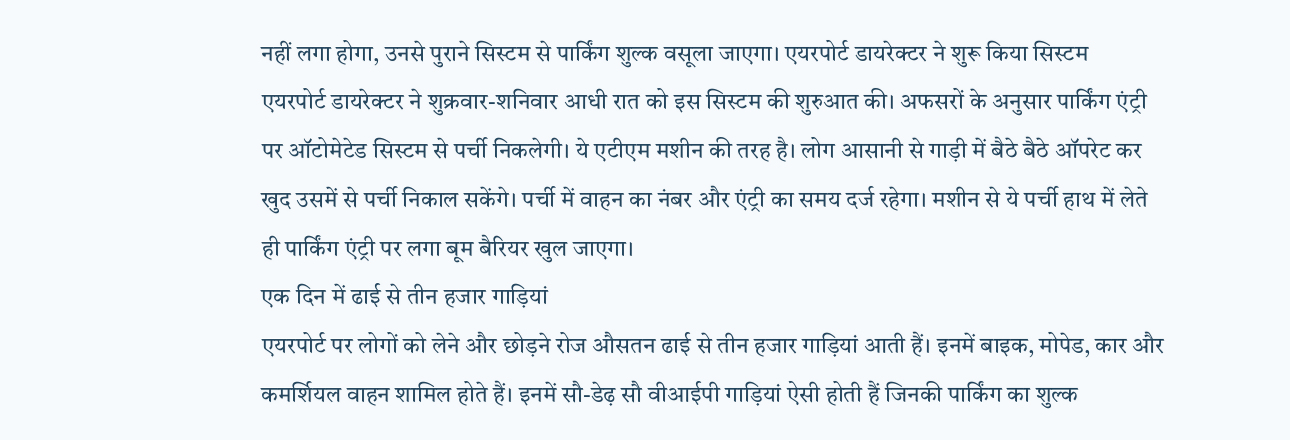नहीं लगा होगा, उनसे पुराने सिस्टम से पार्किंग शुल्क वसूला जाएगा। एयरपोर्ट डायरेक्टर ने शुरू किया सिस्टम
एयरपोर्ट डायरेक्टर ने शुक्रवार-शनिवार आधी रात को इस सिस्टम की शुरुआत की। अफसरों के अनुसार पार्किंग एंट्री पर ऑटोमेटेड सिस्टम से पर्ची निकलेगी। ये एटीएम मशीन की तरह है। लोग आसानी से गाड़ी में बैठे बैठे ऑपरेट कर खुद उसमें से पर्ची निकाल सकेंगे। पर्ची में वाहन का नंबर और एंट्री का समय दर्ज रहेगा। मशीन से ये पर्ची हाथ में लेते ही पार्किंग एंट्री पर लगा बूम बैरियर खुल जाएगा।
एक दिन में ढाई से तीन हजार गाड़ियां
एयरपोर्ट पर लोगों को लेने और छोड़ने रोज औसतन ढाई से तीन हजार गाड़ियां आती हैं। इनमें बाइक, मोपेड, कार और कमर्शियल वाहन शामिल होते हैं। इनमें सौ-डेढ़ सौ वीआईपी गाड़ियां ऐसी होती हैं जिनकी पार्किंग का शुल्क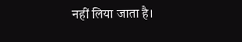नहीं लिया जाता है।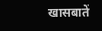खासबातें